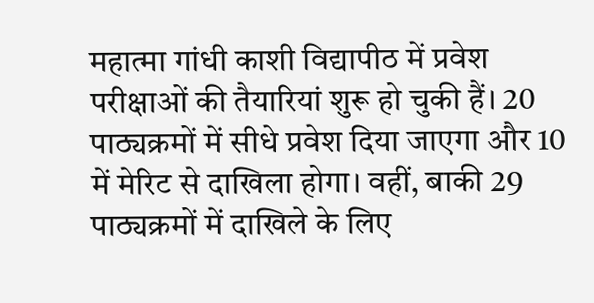महात्मा गांधी काशी विद्यापीठ में प्रवेश परीक्षाओं की तैयारियां शुरू हो चुकी हैं। 20 पाठ्यक्रमों में सीधे प्रवेश दिया जाएगा और 10 में मेरिट से दाखिला होगा। वहीं, बाकी 29 पाठ्यक्रमों में दाखिले के लिए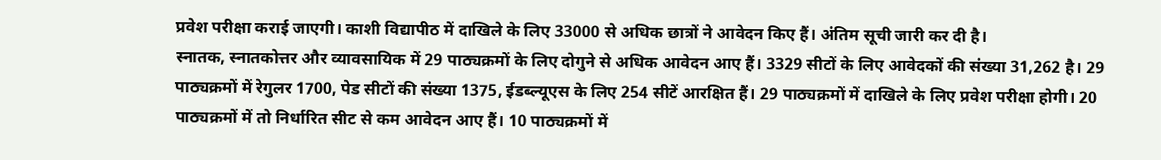प्रवेश परीक्षा कराई जाएगी। काशी विद्यापीठ में दाखिले के लिए 33000 से अधिक छात्रों ने आवेदन किए हैं। अंतिम सूची जारी कर दी है।
स्नातक, स्नातकोत्तर और व्यावसायिक में 29 पाठ्यक्रमों के लिए दोगुने से अधिक आवेदन आए हैं। 3329 सीटों के लिए आवेदकों की संख्या 31,262 है। 29 पाठ्यक्रमों में रेगुलर 1700, पेड सीटों की संख्या 1375, ईडब्ल्यूएस के लिए 254 सीटें आरक्षित हैं। 29 पाठ्यक्रमों में दाखिले के लिए प्रवेश परीक्षा होगी। 20 पाठ्यक्रमों में तो निर्धारित सीट से कम आवेदन आए हैं। 10 पाठ्यक्रमों में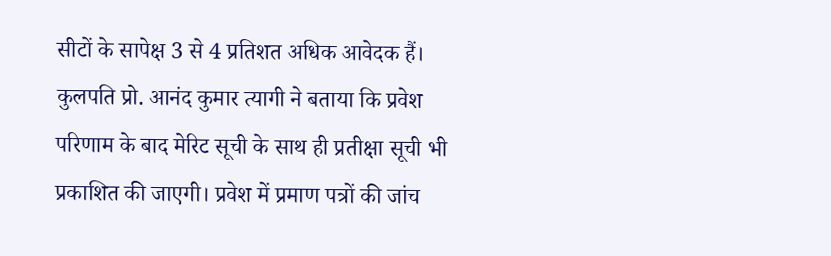सीटों के सापेक्ष 3 से 4 प्रतिशत अधिक आवेदक हैं।
कुलपति प्रो. आनंद कुमार त्यागी ने बताया कि प्रवेश परिणाम के बाद मेरिट सूची के साथ ही प्रतीक्षा सूची भी प्रकाशित की जाएगी। प्रवेश में प्रमाण पत्रों की जांच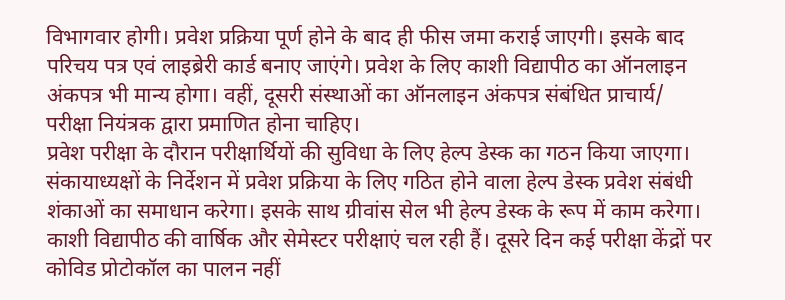विभागवार होगी। प्रवेश प्रक्रिया पूर्ण होने के बाद ही फीस जमा कराई जाएगी। इसके बाद परिचय पत्र एवं लाइब्रेरी कार्ड बनाए जाएंगे। प्रवेश के लिए काशी विद्यापीठ का ऑनलाइन अंकपत्र भी मान्य होगा। वहीं, दूसरी संस्थाओं का ऑनलाइन अंकपत्र संबंधित प्राचार्य/ परीक्षा नियंत्रक द्वारा प्रमाणित होना चाहिए।
प्रवेश परीक्षा के दौरान परीक्षार्थियों की सुविधा के लिए हेल्प डेस्क का गठन किया जाएगा। संकायाध्यक्षों के निर्देशन में प्रवेश प्रक्रिया के लिए गठित होने वाला हेल्प डेस्क प्रवेश संबंधी शंकाओं का समाधान करेगा। इसके साथ ग्रीवांस सेल भी हेल्प डेस्क के रूप में काम करेगा।
काशी विद्यापीठ की वार्षिक और सेमेस्टर परीक्षाएं चल रही हैं। दूसरे दिन कई परीक्षा केंद्रों पर कोविड प्रोटोकॉल का पालन नहीं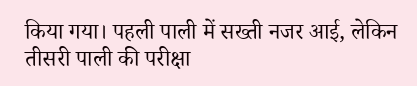किया गया। पहली पाली में सख्ती नजर आई, लेकिन तीसरी पाली की परीक्षा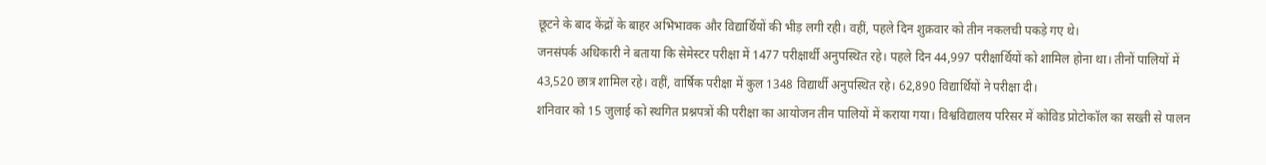छूटने के बाद केंद्रों के बाहर अभिभावक और विद्यार्थियों की भीड़ लगी रही। वहीं, पहले दिन शुक्रवार को तीन नकलची पकड़े गए थे।
जनसंपर्क अधिकारी ने बताया कि सेमेस्टर परीक्षा में 1477 परीक्षार्थी अनुपस्थित रहे। पहले दिन 44,997 परीक्षार्थियों को शामिल होना था। तीनों पालियों में 43,520 छात्र शामिल रहे। वहीं, वार्षिक परीक्षा में कुल 1348 विद्यार्थी अनुपस्थित रहे। 62,890 विद्यार्थियों ने परीक्षा दी।
शनिवार को 15 जुलाई को स्थगित प्रश्नपत्रों की परीक्षा का आयोजन तीन पालियों में कराया गया। विश्वविद्यालय परिसर में कोविड प्रोटोकॉल का सख्ती से पालन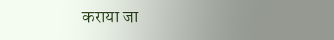कराया जा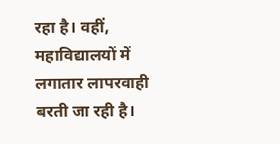रहा है। वहीं, महाविद्यालयों में लगातार लापरवाही बरती जा रही है।